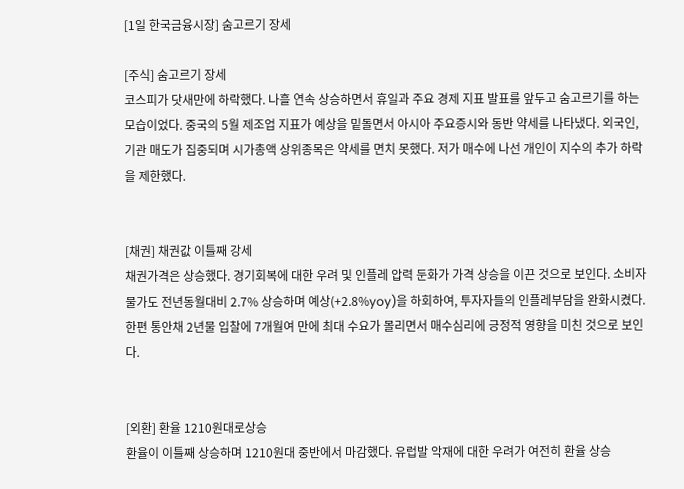[1일 한국금융시장] 숨고르기 장세

[주식] 숨고르기 장세
코스피가 닷새만에 하락했다. 나흘 연속 상승하면서 휴일과 주요 경제 지표 발표를 앞두고 숨고르기를 하는 모습이었다. 중국의 5월 제조업 지표가 예상을 밑돌면서 아시아 주요증시와 동반 약세를 나타냈다. 외국인, 기관 매도가 집중되며 시가총액 상위종목은 약세를 면치 못했다. 저가 매수에 나선 개인이 지수의 추가 하락을 제한했다.


[채권] 채권값 이틀째 강세
채권가격은 상승했다. 경기회복에 대한 우려 및 인플레 압력 둔화가 가격 상승을 이끈 것으로 보인다. 소비자물가도 전년동월대비 2.7% 상승하며 예상(+2.8%yoy)을 하회하여, 투자자들의 인플레부담을 완화시켰다. 한편 통안채 2년물 입찰에 7개월여 만에 최대 수요가 몰리면서 매수심리에 긍정적 영향을 미친 것으로 보인다.


[외환] 환율 1210원대로상승
환율이 이틀째 상승하며 1210원대 중반에서 마감했다. 유럽발 악재에 대한 우려가 여전히 환율 상승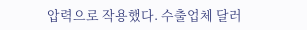압력으로 작용했다. 수출업체 달러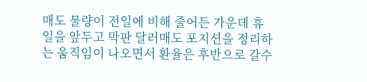매도 물량이 전일에 비해 줄어든 가운데 휴일을 앞두고 막판 달러매도 포지션을 정리하는 움직임이 나오면서 환율은 후반으로 갈수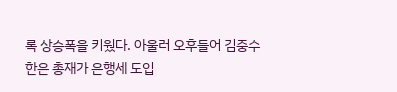록 상승폭을 키웠다. 아울러 오후들어 김중수 한은 총재가 은행세 도입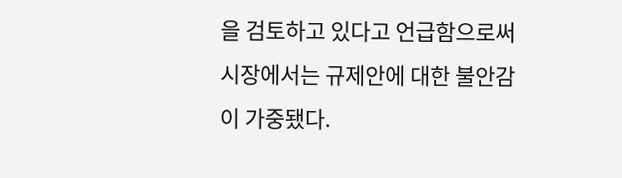을 검토하고 있다고 언급함으로써 시장에서는 규제안에 대한 불안감이 가중됐다.